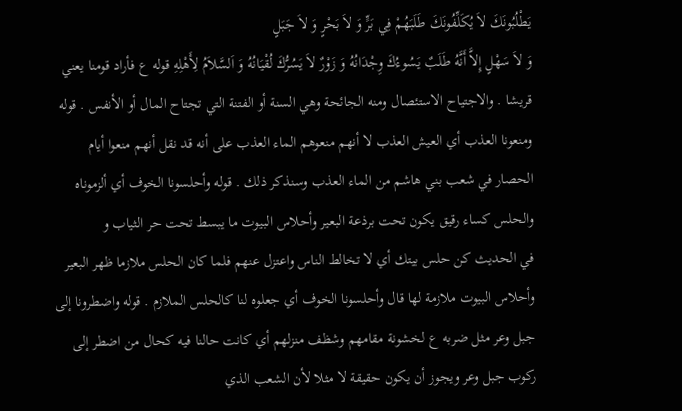يَطْلُبُونَكَ لاَ يُكَلِّفُونَكَ طَلَبَهُمْ فِي بَرٍّ وَ لاَ بَحْرٍ وَ لاَ جَبَلٍ
وَ لاَ سَهْلٍ إِلاَّ أَنَّهُ طَلَبٌ يَسُوءُكَ وِجْدَانُهُ وَ زَوْرٌ لاَ يَسُرُّكَ لُقْيَانُهُ وَ اَلسَّلاَمُ لِأَهْلِهِ قوله ع فأراد قومنا يعني قريشا . والاجتياح الاستئصال ومنه الجائحة وهي السنة أو الفتنة التي تجتاح المال أو الأنفس . قوله ومنعونا العذب أي العيش العذب لا أنهم منعوهم الماء العذب على أنه قد نقل أنهم منعوا أيام الحصار في شعب بني هاشم من الماء العذب وسنذكر ذلك . قوله وأحلسونا الخوف أي ألزموناه والحلس كساء رقيق يكون تحت برذعة البعير وأحلاس البيوت ما يبسط تحت حر الثياب و
في الحديث كن حلس بيتك أي لا تخالط الناس واعتزل عنهم فلما كان الحلس ملازما ظهر البعير وأحلاس البيوت ملازمة لها قال وأحلسونا الخوف أي جعلوه لنا كالحلس الملازم . قوله واضطرونا إلى جبل وعر مثل ضربه ع لخشونة مقامهم وشظف منزلهم أي كانت حالنا فيه كحال من اضطر إلى ركوب جبل وعر ويجوز أن يكون حقيقة لا مثلا لأن الشعب الذي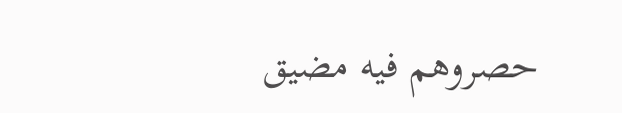حصروهم فيه مضيق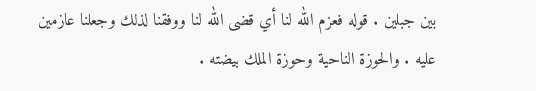بين جبلين . قوله فعزم الله لنا أي قضى الله لنا ووفقنا لذلك وجعلنا عازمين عليه . والحوزة الناحية وحوزة الملك بيضته .